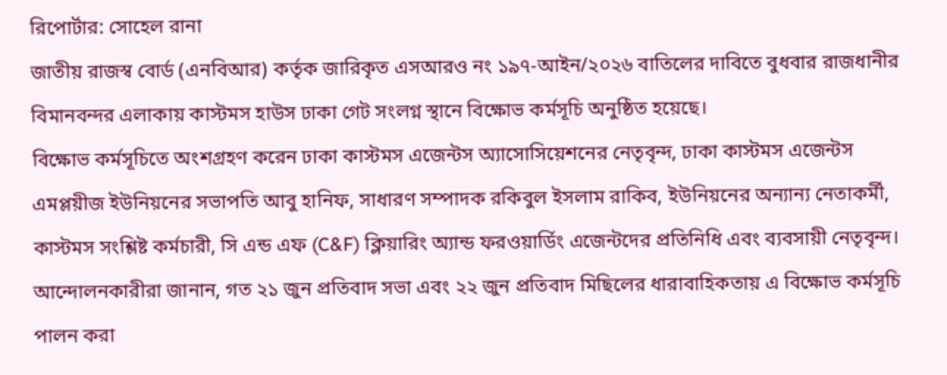রিপোর্টার: সোহেল রানা
জাতীয় রাজস্ব বোর্ড (এনবিআর) কর্তৃক জারিকৃত এসআরও নং ১৯৭-আইন/২০২৬ বাতিলের দাবিতে বুধবার রাজধানীর বিমানবন্দর এলাকায় কাস্টমস হাউস ঢাকা গেট সংলগ্ন স্থানে বিক্ষোভ কর্মসূচি অনুষ্ঠিত হয়েছে।
বিক্ষোভ কর্মসূচিতে অংশগ্রহণ করেন ঢাকা কাস্টমস এজেন্টস অ্যাসোসিয়েশনের নেতৃবৃন্দ, ঢাকা কাস্টমস এজেন্টস এমপ্লয়ীজ ইউনিয়নের সভাপতি আবু হানিফ, সাধারণ সম্পাদক রকিবুল ইসলাম রাকিব, ইউনিয়নের অন্যান্য নেতাকর্মী, কাস্টমস সংশ্লিষ্ট কর্মচারী, সি এন্ড এফ (C&F) ক্লিয়ারিং অ্যান্ড ফরওয়ার্ডিং এজেন্টদের প্রতিনিধি এবং ব্যবসায়ী নেতৃবৃন্দ।
আন্দোলনকারীরা জানান, গত ২১ জুন প্রতিবাদ সভা এবং ২২ জুন প্রতিবাদ মিছিলের ধারাবাহিকতায় এ বিক্ষোভ কর্মসূচি পালন করা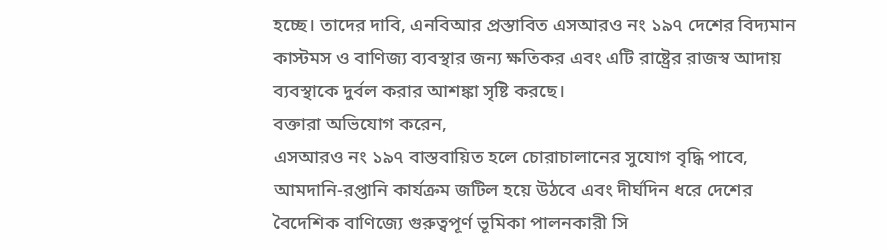হচ্ছে। তাদের দাবি, এনবিআর প্রস্তাবিত এসআরও নং ১৯৭ দেশের বিদ্যমান কাস্টমস ও বাণিজ্য ব্যবস্থার জন্য ক্ষতিকর এবং এটি রাষ্ট্রের রাজস্ব আদায় ব্যবস্থাকে দুর্বল করার আশঙ্কা সৃষ্টি করছে।
বক্তারা অভিযোগ করেন,
এসআরও নং ১৯৭ বাস্তবায়িত হলে চোরাচালানের সুযোগ বৃদ্ধি পাবে, আমদানি-রপ্তানি কার্যক্রম জটিল হয়ে উঠবে এবং দীর্ঘদিন ধরে দেশের বৈদেশিক বাণিজ্যে গুরুত্বপূর্ণ ভূমিকা পালনকারী সি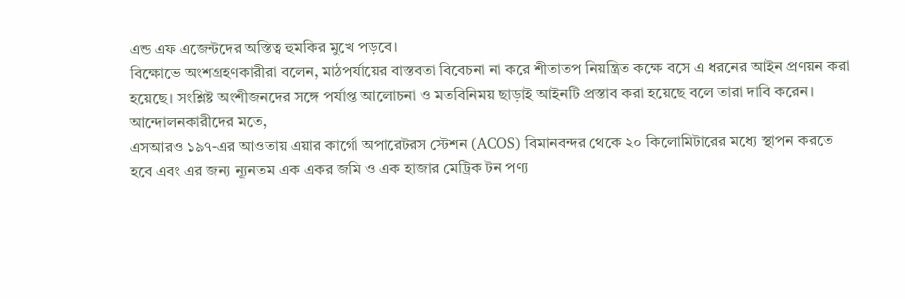এন্ড এফ এজেন্টদের অস্তিত্ব হুমকির মুখে পড়বে।
বিক্ষোভে অংশগ্রহণকারীরা বলেন, মাঠপর্যায়ের বাস্তবতা বিবেচনা না করে শীতাতপ নিয়ন্ত্রিত কক্ষে বসে এ ধরনের আইন প্রণয়ন করা হয়েছে। সংশ্লিষ্ট অংশীজনদের সঙ্গে পর্যাপ্ত আলোচনা ও মতবিনিময় ছাড়াই আইনটি প্রস্তাব করা হয়েছে বলে তারা দাবি করেন।
আন্দোলনকারীদের মতে,
এসআরও ১৯৭-এর আওতায় এয়ার কার্গো অপারেটরস স্টেশন (ACOS) বিমানবন্দর থেকে ২০ কিলোমিটারের মধ্যে স্থাপন করতে হবে এবং এর জন্য ন্যূনতম এক একর জমি ও এক হাজার মেট্রিক টন পণ্য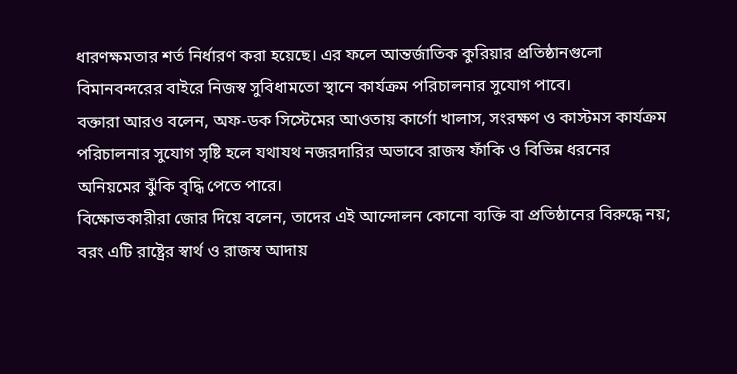ধারণক্ষমতার শর্ত নির্ধারণ করা হয়েছে। এর ফলে আন্তর্জাতিক কুরিয়ার প্রতিষ্ঠানগুলো বিমানবন্দরের বাইরে নিজস্ব সুবিধামতো স্থানে কার্যক্রম পরিচালনার সুযোগ পাবে।
বক্তারা আরও বলেন, অফ-ডক সিস্টেমের আওতায় কার্গো খালাস, সংরক্ষণ ও কাস্টমস কার্যক্রম পরিচালনার সুযোগ সৃষ্টি হলে যথাযথ নজরদারির অভাবে রাজস্ব ফাঁকি ও বিভিন্ন ধরনের অনিয়মের ঝুঁকি বৃদ্ধি পেতে পারে।
বিক্ষোভকারীরা জোর দিয়ে বলেন, তাদের এই আন্দোলন কোনো ব্যক্তি বা প্রতিষ্ঠানের বিরুদ্ধে নয়; বরং এটি রাষ্ট্রের স্বার্থ ও রাজস্ব আদায়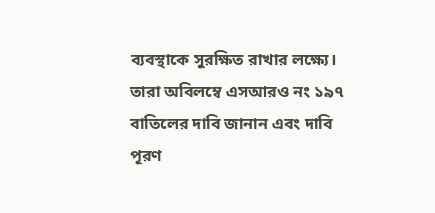ব্যবস্থাকে সুরক্ষিত রাখার লক্ষ্যে।
তারা অবিলম্বে এসআরও নং ১৯৭ বাতিলের দাবি জানান এবং দাবি পূরণ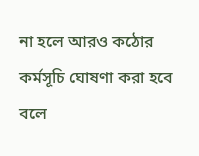না হলে আরও কঠোর কর্মসূচি ঘোষণা করা হবে বলে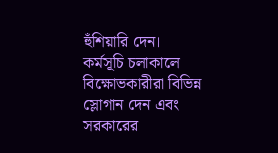হুঁশিয়ারি দেন।
কর্মসূচি চলাকালে বিক্ষোভকারীরা বিভিন্ন স্লোগান দেন এবং সরকারের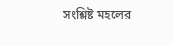সংশ্লিষ্ট মহলের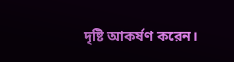দৃষ্টি আকর্ষণ করেন।